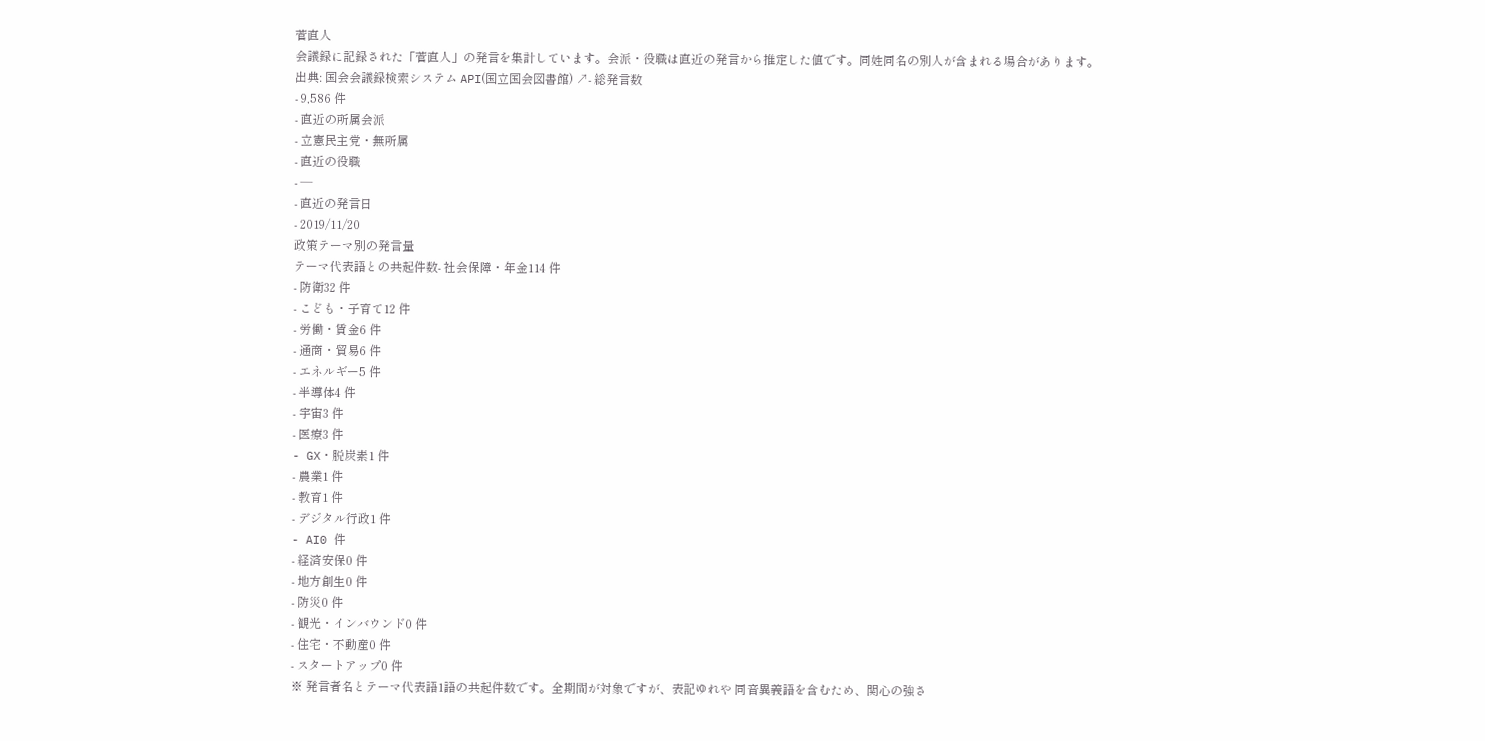菅直人
会議録に記録された「菅直人」の発言を集計しています。会派・役職は直近の発言から推定した値です。同姓同名の別人が含まれる場合があります。
出典: 国会会議録検索システム API(国立国会図書館) ↗- 総発言数
- 9,586 件
- 直近の所属会派
- 立憲民主党・無所属
- 直近の役職
- —
- 直近の発言日
- 2019/11/20
政策テーマ別の発言量
テーマ代表語との共起件数- 社会保障・年金114 件
- 防衛32 件
- こども・子育て12 件
- 労働・賃金6 件
- 通商・貿易6 件
- エネルギー5 件
- 半導体4 件
- 宇宙3 件
- 医療3 件
- GX・脱炭素1 件
- 農業1 件
- 教育1 件
- デジタル行政1 件
- AI0 件
- 経済安保0 件
- 地方創生0 件
- 防災0 件
- 観光・インバウンド0 件
- 住宅・不動産0 件
- スタートアップ0 件
※ 発言者名とテーマ代表語1語の共起件数です。全期間が対象ですが、表記ゆれや 同音異義語を含むため、関心の強さ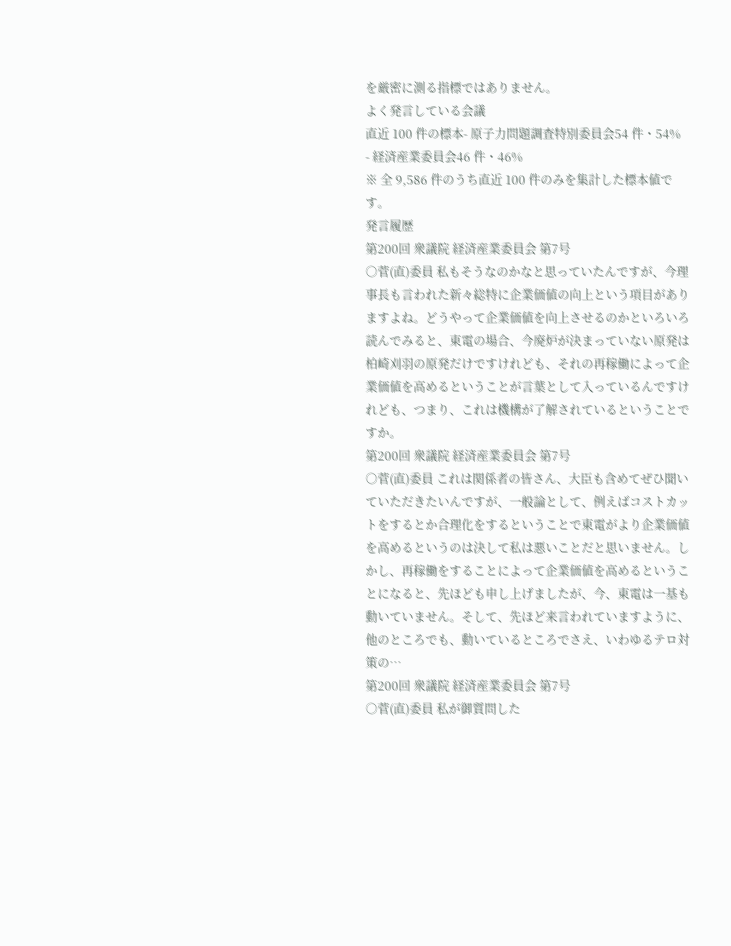を厳密に測る指標ではありません。
よく発言している会議
直近 100 件の標本- 原子力問題調査特別委員会54 件・54%
- 経済産業委員会46 件・46%
※ 全 9,586 件のうち直近 100 件のみを集計した標本値です。
発言履歴
第200回 衆議院 経済産業委員会 第7号
○菅(直)委員 私もそうなのかなと思っていたんですが、今理事長も言われた新々総特に企業価値の向上という項目がありますよね。どうやって企業価値を向上させるのかといろいろ読んでみると、東電の場合、今廃炉が決まっていない原発は柏崎刈羽の原発だけですけれども、それの再稼働によって企業価値を高めるということが言葉として入っているんですけれども、つまり、これは機構が了解されているということですか。
第200回 衆議院 経済産業委員会 第7号
○菅(直)委員 これは関係者の皆さん、大臣も含めてぜひ聞いていただきたいんですが、一般論として、例えばコストカットをするとか合理化をするということで東電がより企業価値を高めるというのは決して私は悪いことだと思いません。しかし、再稼働をすることによって企業価値を高めるということになると、先ほども申し上げましたが、今、東電は一基も動いていません。そして、先ほど来言われていますように、他のところでも、動いているところでさえ、いわゆるテロ対策の…
第200回 衆議院 経済産業委員会 第7号
○菅(直)委員 私が御質問した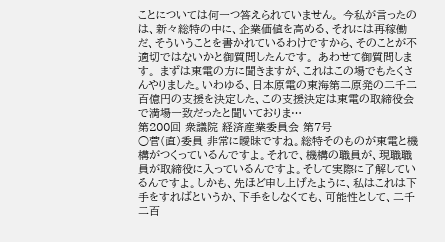ことについては何一つ答えられていません。 今私が言ったのは、新々総特の中に、企業価値を高める、それには再稼働だ、そういうことを書かれているわけですから、そのことが不適切ではないかと御質問したんです。 あわせて御質問します。 まずは東電の方に聞きますが、これはこの場でもたくさんやりました。いわゆる、日本原電の東海第二原発の二千二百億円の支援を決定した、この支援決定は東電の取締役会で満場一致だったと聞いておりま…
第200回 衆議院 経済産業委員会 第7号
○菅(直)委員 非常に曖昧ですね。総特そのものが東電と機構がつくっているんですよ。それで、機構の職員が、現職職員が取締役に入っているんですよ。そして実際に了解しているんですよ。しかも、先ほど申し上げたように、私はこれは下手をすればというか、下手をしなくても、可能性として、二千二百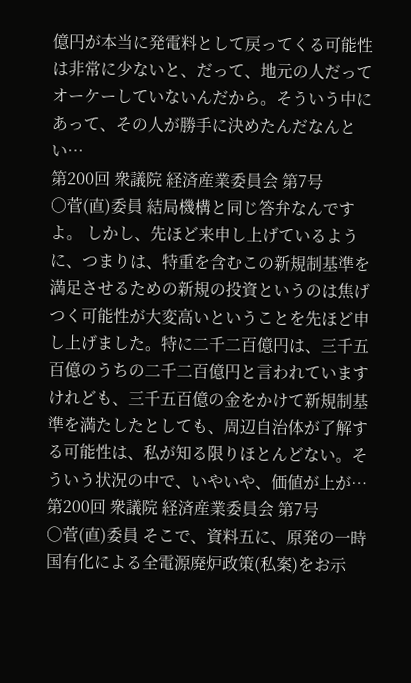億円が本当に発電料として戻ってくる可能性は非常に少ないと、だって、地元の人だってオーケーしていないんだから。そういう中にあって、その人が勝手に決めたんだなんとい…
第200回 衆議院 経済産業委員会 第7号
○菅(直)委員 結局機構と同じ答弁なんですよ。 しかし、先ほど来申し上げているように、つまりは、特重を含むこの新規制基準を満足させるための新規の投資というのは焦げつく可能性が大変高いということを先ほど申し上げました。特に二千二百億円は、三千五百億のうちの二千二百億円と言われていますけれども、三千五百億の金をかけて新規制基準を満たしたとしても、周辺自治体が了解する可能性は、私が知る限りほとんどない。そういう状況の中で、いやいや、価値が上が…
第200回 衆議院 経済産業委員会 第7号
○菅(直)委員 そこで、資料五に、原発の一時国有化による全電源廃炉政策(私案)をお示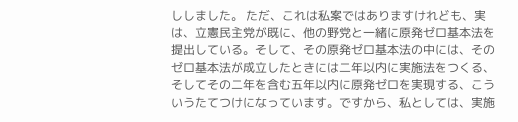ししました。 ただ、これは私案ではありますけれども、実は、立憲民主党が既に、他の野党と一緒に原発ゼロ基本法を提出している。そして、その原発ゼロ基本法の中には、そのゼロ基本法が成立したときには二年以内に実施法をつくる、そしてその二年を含む五年以内に原発ゼロを実現する、こういうたてつけになっています。ですから、私としては、実施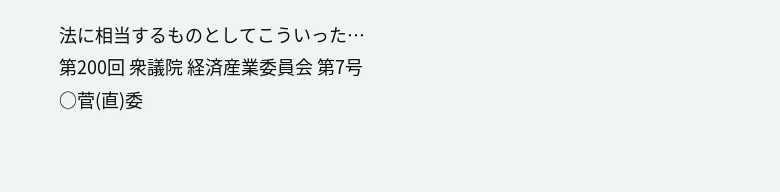法に相当するものとしてこういった…
第200回 衆議院 経済産業委員会 第7号
○菅(直)委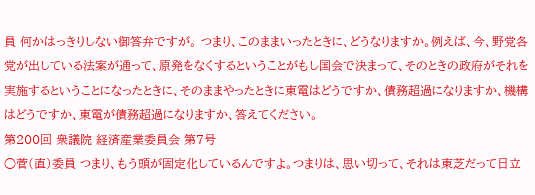員 何かはっきりしない御答弁ですが。 つまり、このままいったときに、どうなりますか。例えば、今、野党各党が出している法案が通って、原発をなくするということがもし国会で決まって、そのときの政府がそれを実施するということになったときに、そのままやったときに東電はどうですか、債務超過になりますか、機構はどうですか、東電が債務超過になりますか、答えてください。
第200回 衆議院 経済産業委員会 第7号
○菅(直)委員 つまり、もう頭が固定化しているんですよ。つまりは、思い切って、それは東芝だって日立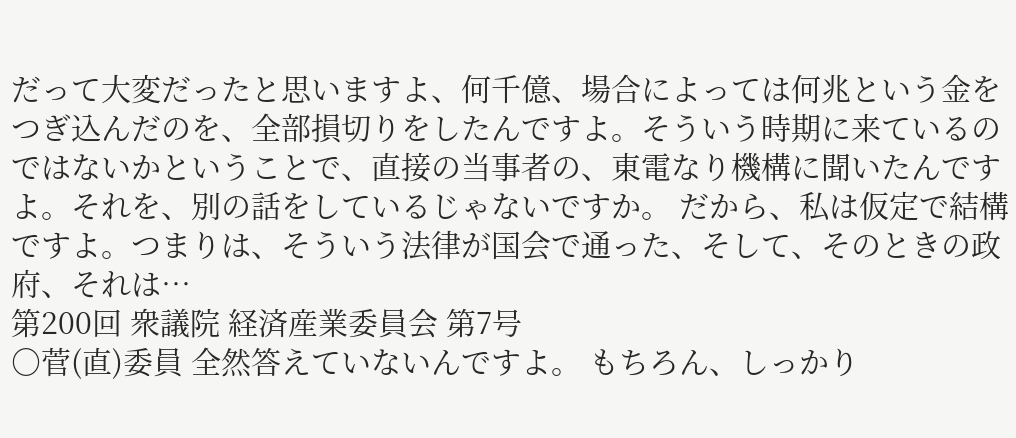だって大変だったと思いますよ、何千億、場合によっては何兆という金をつぎ込んだのを、全部損切りをしたんですよ。そういう時期に来ているのではないかということで、直接の当事者の、東電なり機構に聞いたんですよ。それを、別の話をしているじゃないですか。 だから、私は仮定で結構ですよ。つまりは、そういう法律が国会で通った、そして、そのときの政府、それは…
第200回 衆議院 経済産業委員会 第7号
○菅(直)委員 全然答えていないんですよ。 もちろん、しっかり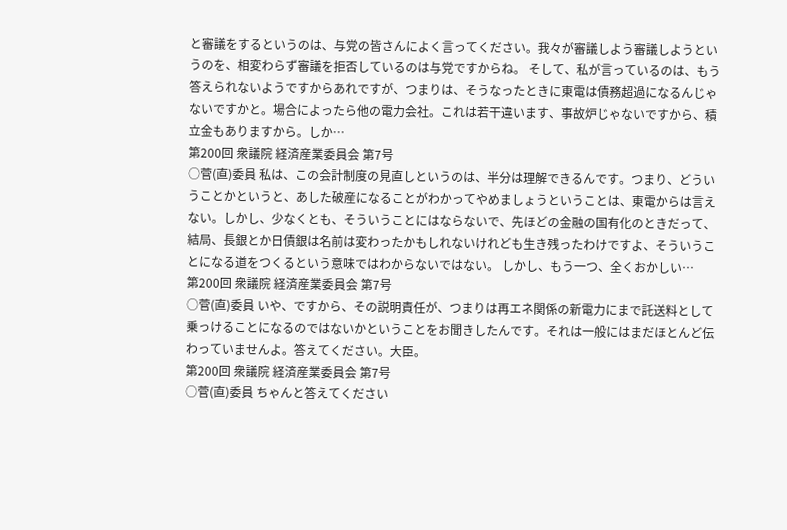と審議をするというのは、与党の皆さんによく言ってください。我々が審議しよう審議しようというのを、相変わらず審議を拒否しているのは与党ですからね。 そして、私が言っているのは、もう答えられないようですからあれですが、つまりは、そうなったときに東電は債務超過になるんじゃないですかと。場合によったら他の電力会社。これは若干違います、事故炉じゃないですから、積立金もありますから。しか…
第200回 衆議院 経済産業委員会 第7号
○菅(直)委員 私は、この会計制度の見直しというのは、半分は理解できるんです。つまり、どういうことかというと、あした破産になることがわかってやめましょうということは、東電からは言えない。しかし、少なくとも、そういうことにはならないで、先ほどの金融の国有化のときだって、結局、長銀とか日債銀は名前は変わったかもしれないけれども生き残ったわけですよ、そういうことになる道をつくるという意味ではわからないではない。 しかし、もう一つ、全くおかしい…
第200回 衆議院 経済産業委員会 第7号
○菅(直)委員 いや、ですから、その説明責任が、つまりは再エネ関係の新電力にまで託送料として乗っけることになるのではないかということをお聞きしたんです。それは一般にはまだほとんど伝わっていませんよ。答えてください。大臣。
第200回 衆議院 経済産業委員会 第7号
○菅(直)委員 ちゃんと答えてください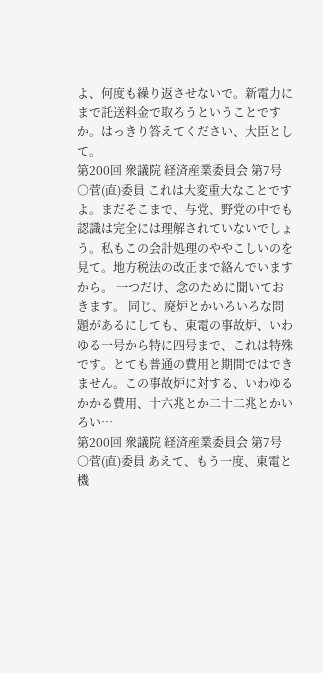よ、何度も繰り返させないで。新電力にまで託送料金で取ろうということですか。はっきり答えてください、大臣として。
第200回 衆議院 経済産業委員会 第7号
○菅(直)委員 これは大変重大なことですよ。まだそこまで、与党、野党の中でも認識は完全には理解されていないでしょう。私もこの会計処理のややこしいのを見て。地方税法の改正まで絡んでいますから。 一つだけ、念のために聞いておきます。 同じ、廃炉とかいろいろな問題があるにしても、東電の事故炉、いわゆる一号から特に四号まで、これは特殊です。とても普通の費用と期間ではできません。この事故炉に対する、いわゆるかかる費用、十六兆とか二十二兆とかいろい…
第200回 衆議院 経済産業委員会 第7号
○菅(直)委員 あえて、もう一度、東電と機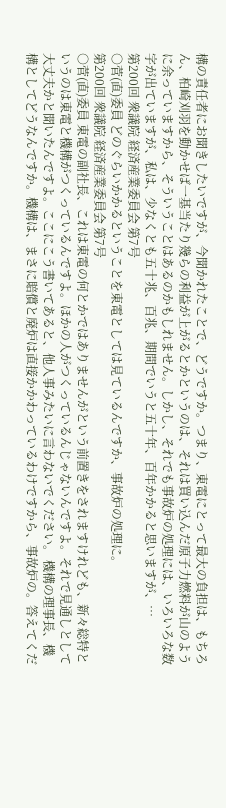構の責任者にお聞きしたいですが、今聞かれたことで、どうですか。つまり、東電にとって最大の負担は、もちろん、柏崎刈羽を動かせば一基当たり幾らの利益が上がるとかというのは、それは買い込んだ原子力燃料が山のように余っていますから、そういうことはあるのかもしれません。しかし、それでも事故炉の処理には、いろいろな数字が出ていますが、私は、少なくとも五十兆、百兆、期間でいうと五十年、百年かかると思いますが、…
第200回 衆議院 経済産業委員会 第7号
○菅(直)委員 どのぐらいかかるということを東電としては見ているんですか、事故炉の処理に。
第200回 衆議院 経済産業委員会 第7号
○菅(直)委員 東電の副社長、これは東電の何とかではありませんがという前置きをされますけれども、新々総特というのは東電と機構がつくっているんですよ。ほかの人がつくっているんじゃないんですよ。それで見通しとして大丈夫かと聞いたんですよ。ここにこう書いてあると、他人事みたいに言わないでください。 機構の理事長、機構としてどうなんですか。機構は、まさに賠償と廃炉は直接かかわっているわけですから、事故炉の。答えてくだ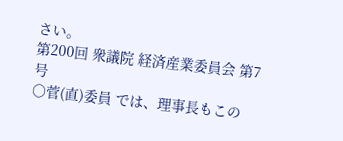さい。
第200回 衆議院 経済産業委員会 第7号
○菅(直)委員 では、理事長もこの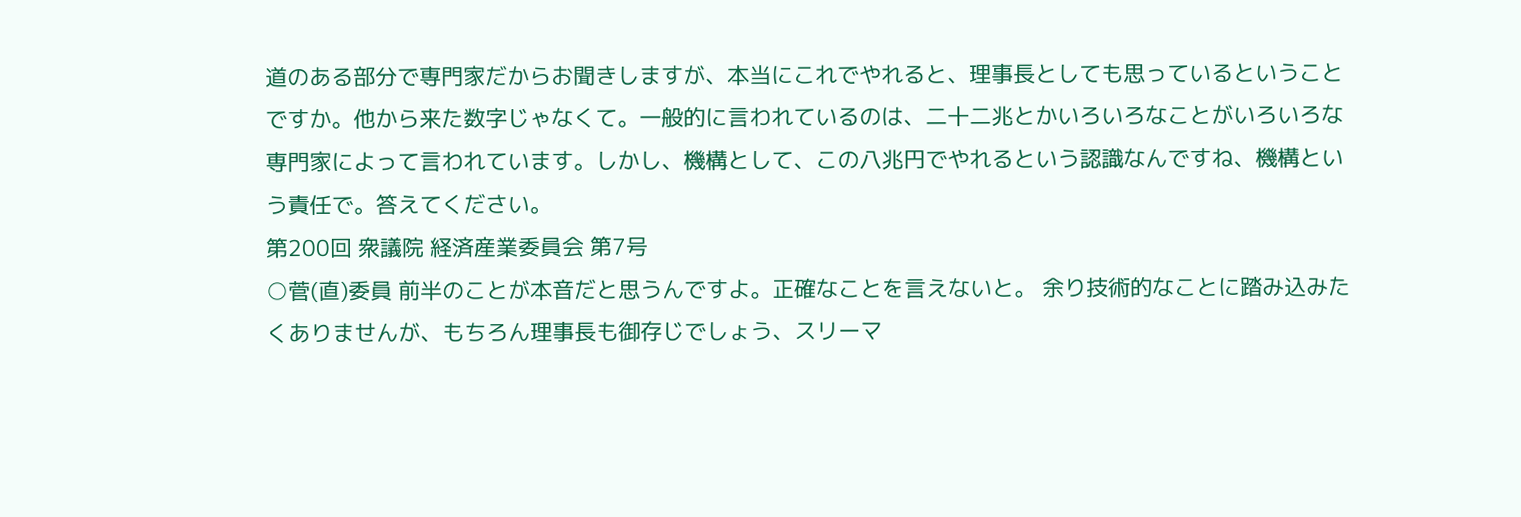道のある部分で専門家だからお聞きしますが、本当にこれでやれると、理事長としても思っているということですか。他から来た数字じゃなくて。一般的に言われているのは、二十二兆とかいろいろなことがいろいろな専門家によって言われています。しかし、機構として、この八兆円でやれるという認識なんですね、機構という責任で。答えてください。
第200回 衆議院 経済産業委員会 第7号
○菅(直)委員 前半のことが本音だと思うんですよ。正確なことを言えないと。 余り技術的なことに踏み込みたくありませんが、もちろん理事長も御存じでしょう、スリーマ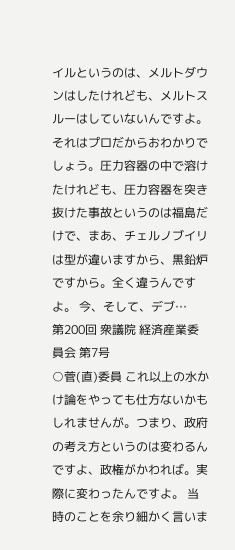イルというのは、メルトダウンはしたけれども、メルトスルーはしていないんですよ。それはプロだからおわかりでしょう。圧力容器の中で溶けたけれども、圧力容器を突き抜けた事故というのは福島だけで、まあ、チェルノブイリは型が違いますから、黒鉛炉ですから。全く違うんですよ。 今、そして、デブ…
第200回 衆議院 経済産業委員会 第7号
○菅(直)委員 これ以上の水かけ論をやっても仕方ないかもしれませんが。つまり、政府の考え方というのは変わるんですよ、政権がかわれば。実際に変わったんですよ。 当時のことを余り細かく言いま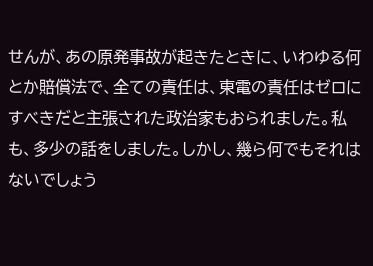せんが、あの原発事故が起きたときに、いわゆる何とか賠償法で、全ての責任は、東電の責任はゼロにすべきだと主張された政治家もおられました。私も、多少の話をしました。しかし、幾ら何でもそれはないでしょう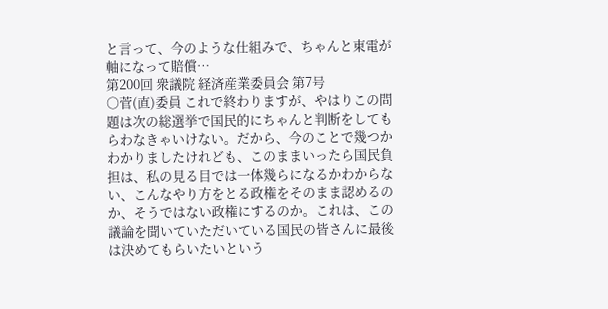と言って、今のような仕組みで、ちゃんと東電が軸になって賠償…
第200回 衆議院 経済産業委員会 第7号
○菅(直)委員 これで終わりますが、やはりこの問題は次の総選挙で国民的にちゃんと判断をしてもらわなきゃいけない。だから、今のことで幾つかわかりましたけれども、このままいったら国民負担は、私の見る目では一体幾らになるかわからない、こんなやり方をとる政権をそのまま認めるのか、そうではない政権にするのか。これは、この議論を聞いていただいている国民の皆さんに最後は決めてもらいたいという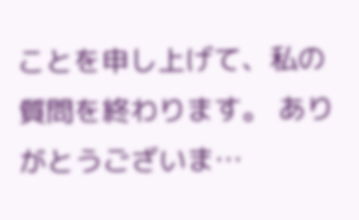ことを申し上げて、私の質問を終わります。 ありがとうございま…